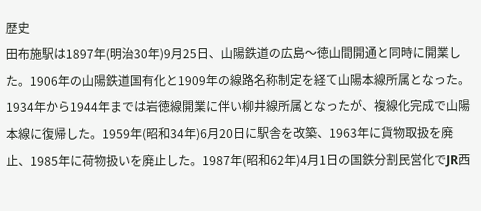歴史
田布施駅は1897年(明治30年)9月25日、山陽鉄道の広島〜徳山間開通と同時に開業した。1906年の山陽鉄道国有化と1909年の線路名称制定を経て山陽本線所属となった。1934年から1944年までは岩徳線開業に伴い柳井線所属となったが、複線化完成で山陽本線に復帰した。1959年(昭和34年)6月20日に駅舎を改築、1963年に貨物取扱を廃止、1985年に荷物扱いを廃止した。1987年(昭和62年)4月1日の国鉄分割民営化でJR西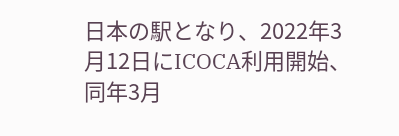日本の駅となり、2022年3月12日にICOCA利用開始、同年3月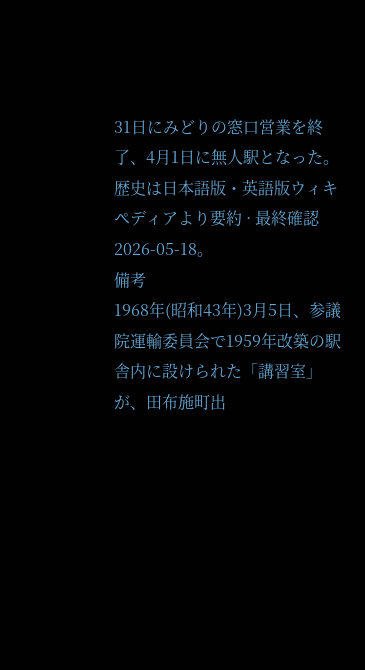31日にみどりの窓口営業を終了、4月1日に無人駅となった。
歴史は日本語版・英語版ウィキペディアより要約 · 最終確認 2026-05-18。
備考
1968年(昭和43年)3月5日、参議院運輸委員会で1959年改築の駅舎内に設けられた「講習室」が、田布施町出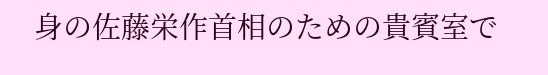身の佐藤栄作首相のための貴賓室で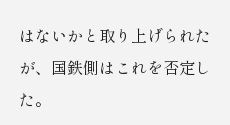はないかと取り上げられたが、国鉄側はこれを否定した。